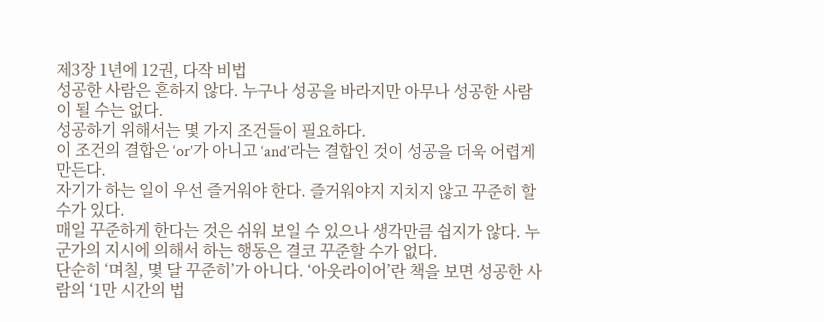제3장 1년에 12권, 다작 비법
성공한 사람은 흔하지 않다. 누구나 성공을 바라지만 아무나 성공한 사람이 될 수는 없다.
성공하기 위해서는 몇 가지 조건들이 필요하다.
이 조건의 결합은 ‘or’가 아니고 ‘and’라는 결합인 것이 성공을 더욱 어렵게 만든다.
자기가 하는 일이 우선 즐거워야 한다. 즐거워야지 지치지 않고 꾸준히 할 수가 있다.
매일 꾸준하게 한다는 것은 쉬워 보일 수 있으나 생각만큼 쉽지가 않다. 누군가의 지시에 의해서 하는 행동은 결코 꾸준할 수가 없다.
단순히 ‘며칠, 몇 달 꾸준히’가 아니다. ‘아웃라이어’란 책을 보면 성공한 사람의 ‘1만 시간의 법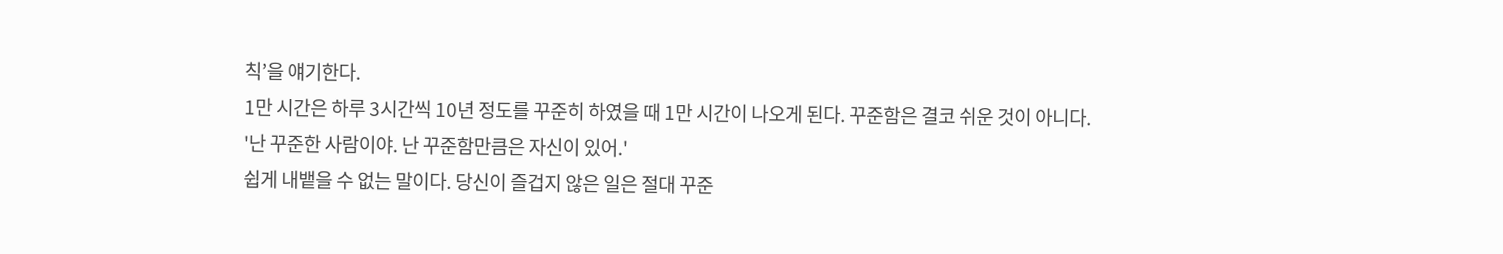칙’을 얘기한다.
1만 시간은 하루 3시간씩 10년 정도를 꾸준히 하였을 때 1만 시간이 나오게 된다. 꾸준함은 결코 쉬운 것이 아니다.
'난 꾸준한 사람이야. 난 꾸준함만큼은 자신이 있어.'
쉽게 내뱉을 수 없는 말이다. 당신이 즐겁지 않은 일은 절대 꾸준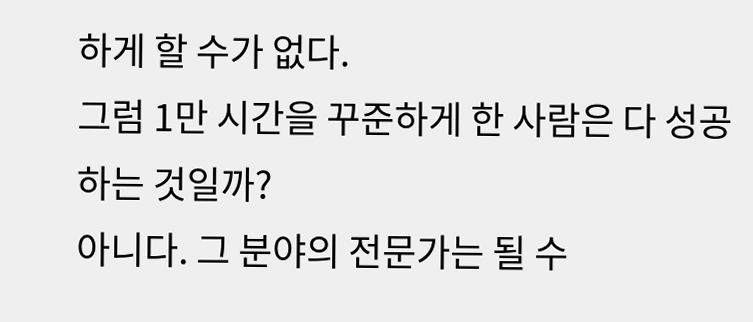하게 할 수가 없다.
그럼 1만 시간을 꾸준하게 한 사람은 다 성공하는 것일까?
아니다. 그 분야의 전문가는 될 수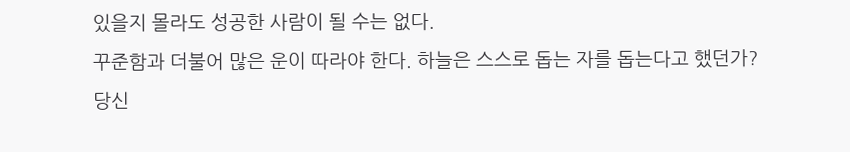있을지 몰라도 성공한 사람이 될 수는 없다.
꾸준함과 더불어 많은 운이 따라야 한다. 하늘은 스스로 돕는 자를 돕는다고 했던가?
당신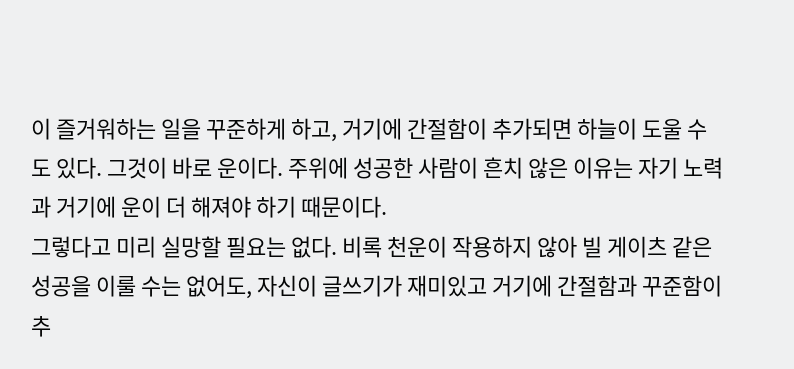이 즐거워하는 일을 꾸준하게 하고, 거기에 간절함이 추가되면 하늘이 도울 수도 있다. 그것이 바로 운이다. 주위에 성공한 사람이 흔치 않은 이유는 자기 노력과 거기에 운이 더 해져야 하기 때문이다.
그렇다고 미리 실망할 필요는 없다. 비록 천운이 작용하지 않아 빌 게이츠 같은 성공을 이룰 수는 없어도, 자신이 글쓰기가 재미있고 거기에 간절함과 꾸준함이 추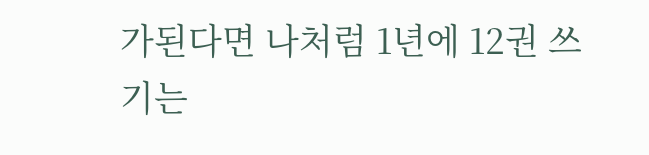가된다면 나처럼 1년에 12권 쓰기는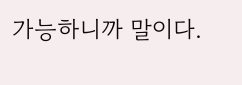가능하니까 말이다.